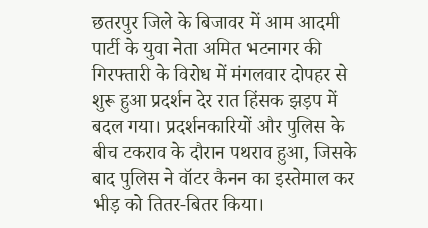छतरपुर जिले के बिजावर में आम आदमी पार्टी के युवा नेता अमित भटनागर की गिरफ्तारी के विरोध में मंगलवार दोपहर से शुरू हुआ प्रदर्शन देर रात हिंसक झड़प में बदल गया। प्रदर्शनकारियों और पुलिस के बीच टकराव के दौरान पथराव हुआ, जिसके बाद पुलिस ने वॉटर कैनन का इस्तेमाल कर भीड़ को तितर-बितर किया।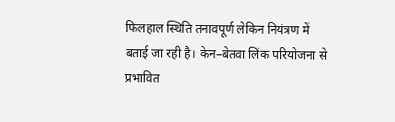फिलहाल स्थिति तनावपूर्ण लेकिन नियंत्रण में बताई जा रही है। केन–बेतवा लिंक परियोजना से प्रभावित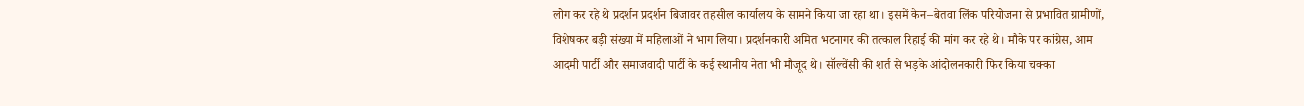लोग कर रहे थे प्रदर्शन प्रदर्शन बिजावर तहसील कार्यालय के सामने किया जा रहा था। इसमें केन–बेतवा लिंक परियोजना से प्रभावित ग्रामीणों, विशेषकर बड़ी संख्या में महिलाओं ने भाग लिया। प्रदर्शनकारी अमित भटनागर की तत्काल रिहाई की मांग कर रहे थे। मौके पर कांग्रेस, आम आदमी पार्टी और समाजवादी पार्टी के कई स्थानीय नेता भी मौजूद थे। सॉल्वेंसी की शर्त से भड़के आंदोलनकारी फिर किया चक्का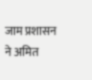जाम प्रशासन ने अमित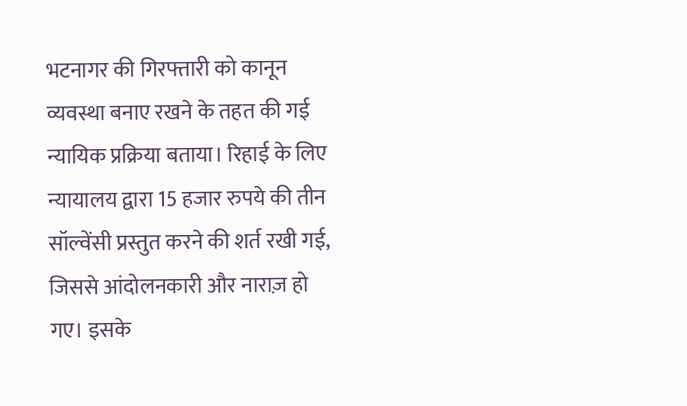भटनागर की गिरफ्तारी को कानून व्यवस्था बनाए रखने के तहत की गई न्यायिक प्रक्रिया बताया। रिहाई के लिए न्यायालय द्वारा 15 हजार रुपये की तीन सॉल्वेंसी प्रस्तुत करने की शर्त रखी गई, जिससे आंदोलनकारी और नाराज़ हो गए। इसके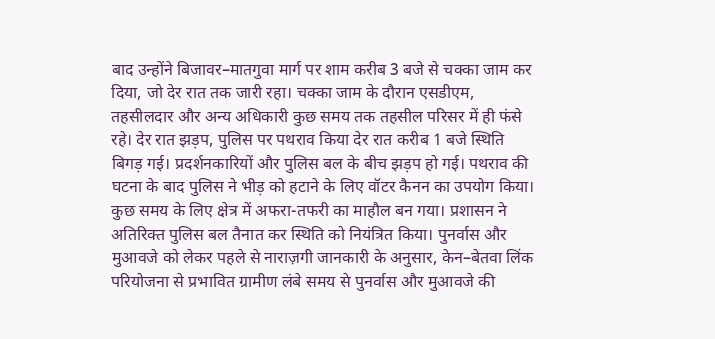बाद उन्होंने बिजावर–मातगुवा मार्ग पर शाम करीब 3 बजे से चक्का जाम कर दिया, जो देर रात तक जारी रहा। चक्का जाम के दौरान एसडीएम, तहसीलदार और अन्य अधिकारी कुछ समय तक तहसील परिसर में ही फंसे रहे। देर रात झड़प, पुलिस पर पथराव किया देर रात करीब 1 बजे स्थिति बिगड़ गई। प्रदर्शनकारियों और पुलिस बल के बीच झड़प हो गई। पथराव की घटना के बाद पुलिस ने भीड़ को हटाने के लिए वॉटर कैनन का उपयोग किया। कुछ समय के लिए क्षेत्र में अफरा-तफरी का माहौल बन गया। प्रशासन ने अतिरिक्त पुलिस बल तैनात कर स्थिति को नियंत्रित किया। पुनर्वास और मुआवजे को लेकर पहले से नाराज़गी जानकारी के अनुसार, केन–बेतवा लिंक परियोजना से प्रभावित ग्रामीण लंबे समय से पुनर्वास और मुआवजे की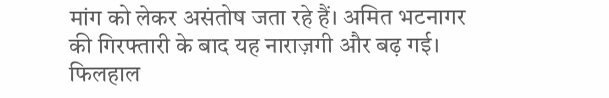मांग को लेकर असंतोष जता रहे हैं। अमित भटनागर की गिरफ्तारी के बाद यह नाराज़गी और बढ़ गई। फिलहाल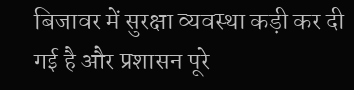बिजावर में सुरक्षा व्यवस्था कड़ी कर दी गई है और प्रशासन पूरे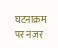घटनाक्रम पर नजर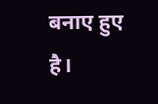बनाए हुए है।